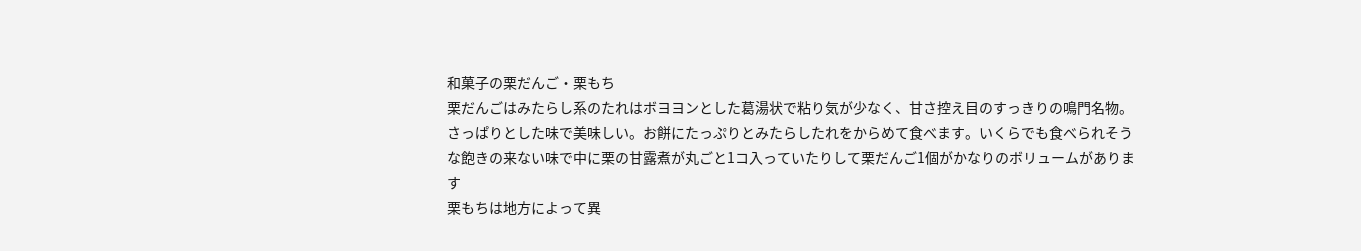和菓子の栗だんご・栗もち
栗だんごはみたらし系のたれはボヨヨンとした葛湯状で粘り気が少なく、甘さ控え目のすっきりの鳴門名物。さっぱりとした味で美味しい。お餅にたっぷりとみたらしたれをからめて食べます。いくらでも食べられそうな飽きの来ない味で中に栗の甘露煮が丸ごと1コ入っていたりして栗だんご1個がかなりのボリュームがあります
栗もちは地方によって異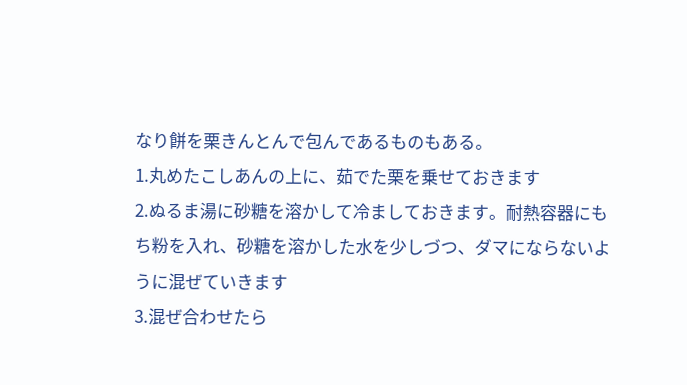なり餅を栗きんとんで包んであるものもある。
1.丸めたこしあんの上に、茹でた栗を乗せておきます
2.ぬるま湯に砂糖を溶かして冷ましておきます。耐熱容器にもち粉を入れ、砂糖を溶かした水を少しづつ、ダマにならないように混ぜていきます
3.混ぜ合わせたら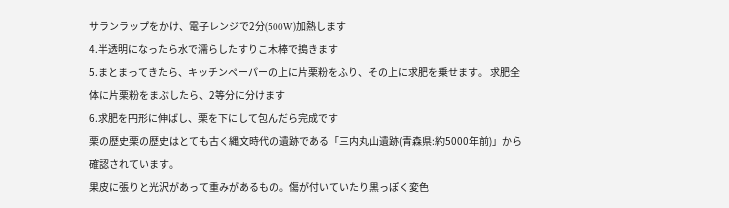サランラップをかけ、電子レンジで2分(500W)加熱します
4.半透明になったら水で濡らしたすりこ木棒で搗きます
5.まとまってきたら、キッチンペーパーの上に片栗粉をふり、その上に求肥を乗せます。 求肥全体に片栗粉をまぶしたら、2等分に分けます
6.求肥を円形に伸ばし、栗を下にして包んだら完成です
栗の歴史栗の歴史はとても古く縄文時代の遺跡である「三内丸山遺跡(青森県:約5000年前)」から確認されています。
果皮に張りと光沢があって重みがあるもの。傷が付いていたり黒っぽく変色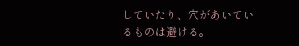していたり、穴があいているものは避ける。